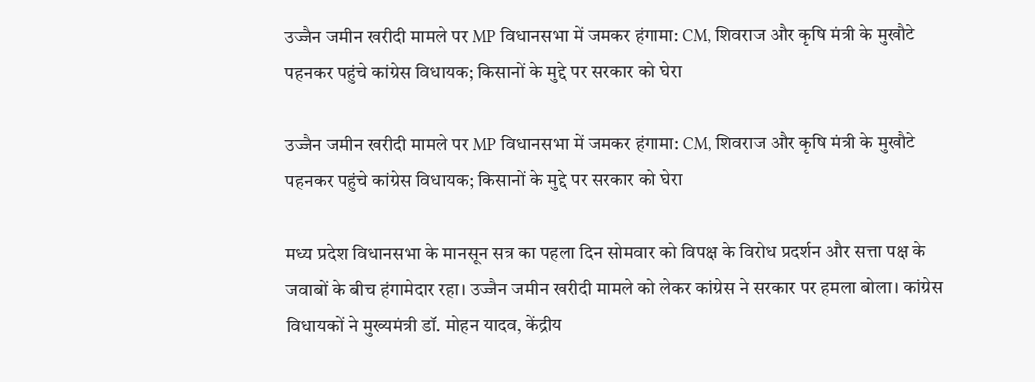उज्जैन जमीन खरीदी मामले पर MP विधानसभा में जमकर हंगामा: CM, शिवराज और कृषि मंत्री के मुखौटे पहनकर पहुंचे कांग्रेस विधायक; किसानों के मुद्दे पर सरकार को घेरा

उज्जैन जमीन खरीदी मामले पर MP विधानसभा में जमकर हंगामा: CM, शिवराज और कृषि मंत्री के मुखौटे पहनकर पहुंचे कांग्रेस विधायक; किसानों के मुद्दे पर सरकार को घेरा

मध्य प्रदेश विधानसभा के मानसून सत्र का पहला दिन सोमवार को विपक्ष के विरोध प्रदर्शन और सत्ता पक्ष के जवाबों के बीच हंगामेदार रहा। उज्जैन जमीन खरीदी मामले को लेकर कांग्रेस ने सरकार पर हमला बोला। कांग्रेस विधायकों ने मुख्यमंत्री डॉ. मोहन यादव, केंद्रीय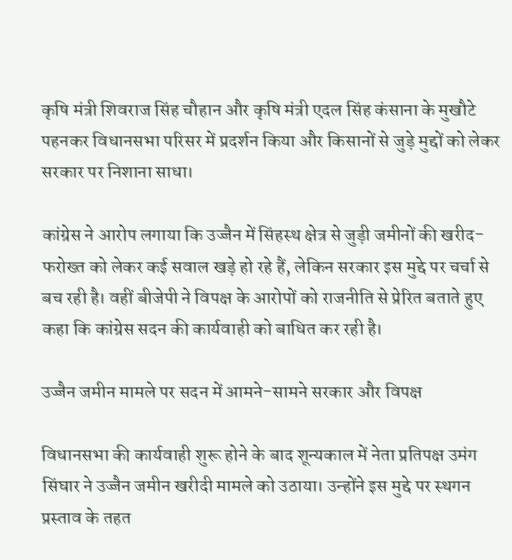कृषि मंत्री शिवराज सिंह चौहान और कृषि मंत्री एदल सिंह कंसाना के मुखौटे पहनकर विधानसभा परिसर में प्रदर्शन किया और किसानों से जुड़े मुद्दों को लेकर सरकार पर निशाना साधा।

कांग्रेस ने आरोप लगाया कि उज्जैन में सिंहस्थ क्षेत्र से जुड़ी जमीनों की खरीद-फरोख्त को लेकर कई सवाल खड़े हो रहे हैं, लेकिन सरकार इस मुद्दे पर चर्चा से बच रही है। वहीं बीजेपी ने विपक्ष के आरोपों को राजनीति से प्रेरित बताते हुए कहा कि कांग्रेस सदन की कार्यवाही को बाधित कर रही है।

उज्जैन जमीन मामले पर सदन में आमने-सामने सरकार और विपक्ष

विधानसभा की कार्यवाही शुरू होने के बाद शून्यकाल में नेता प्रतिपक्ष उमंग सिंघार ने उज्जैन जमीन खरीदी मामले को उठाया। उन्होंने इस मुद्दे पर स्थगन प्रस्ताव के तहत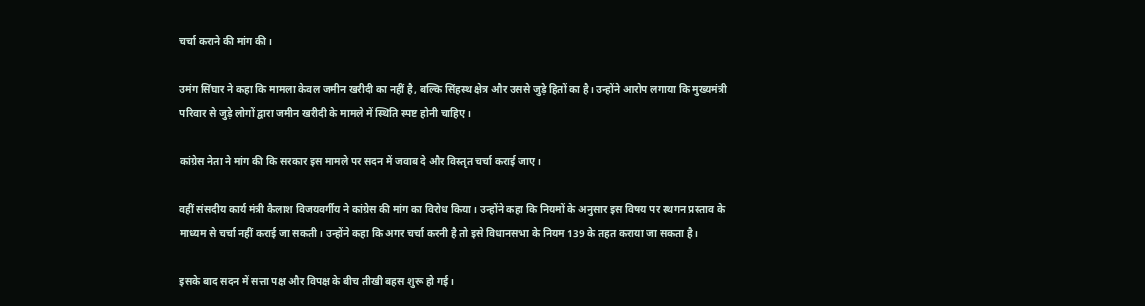चर्चा कराने की मांग की।

उमंग सिंघार ने कहा कि मामला केवल जमीन खरीदी का नहीं है, बल्कि सिंहस्थ क्षेत्र और उससे जुड़े हितों का है। उन्होंने आरोप लगाया कि मुख्यमंत्री परिवार से जुड़े लोगों द्वारा जमीन खरीदी के मामले में स्थिति स्पष्ट होनी चाहिए।

कांग्रेस नेता ने मांग की कि सरकार इस मामले पर सदन में जवाब दे और विस्तृत चर्चा कराई जाए।

वहीं संसदीय कार्य मंत्री कैलाश विजयवर्गीय ने कांग्रेस की मांग का विरोध किया। उन्होंने कहा कि नियमों के अनुसार इस विषय पर स्थगन प्रस्ताव के माध्यम से चर्चा नहीं कराई जा सकती। उन्होंने कहा कि अगर चर्चा करनी है तो इसे विधानसभा के नियम 139 के तहत कराया जा सकता है।

इसके बाद सदन में सत्ता पक्ष और विपक्ष के बीच तीखी बहस शुरू हो गई।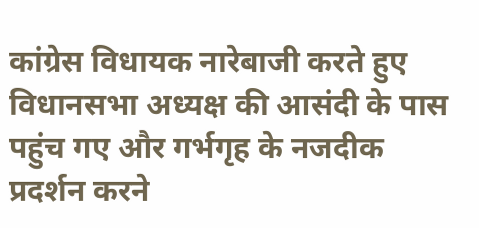कांग्रेस विधायक नारेबाजी करते हुए विधानसभा अध्यक्ष की आसंदी के पास पहुंच गए और गर्भगृह के नजदीक प्रदर्शन करने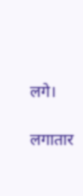लगे।

लगातार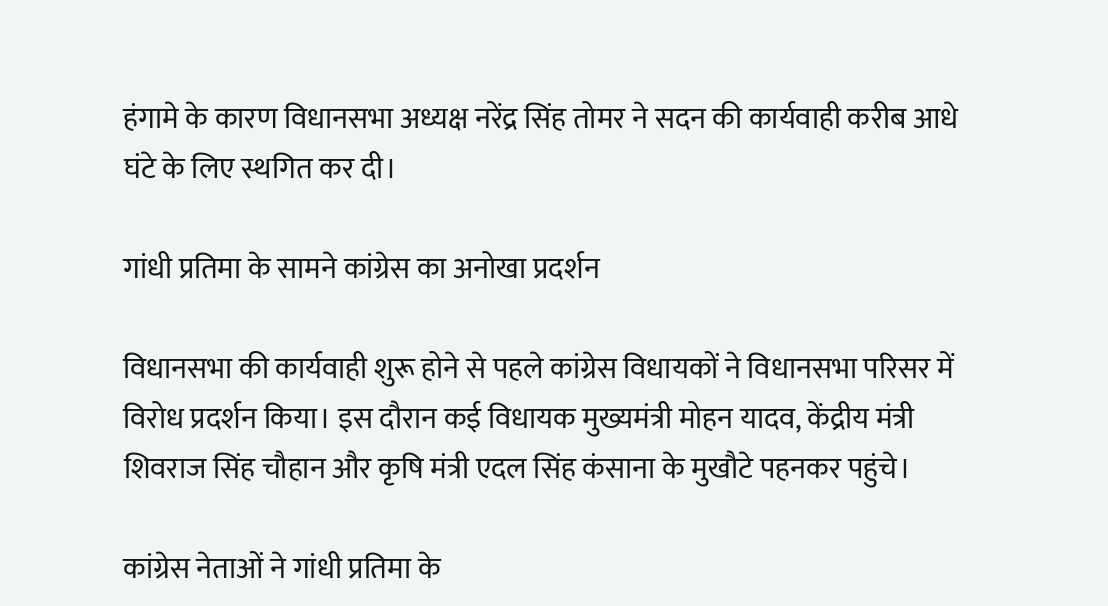हंगामे के कारण विधानसभा अध्यक्ष नरेंद्र सिंह तोमर ने सदन की कार्यवाही करीब आधे घंटे के लिए स्थगित कर दी।

गांधी प्रतिमा के सामने कांग्रेस का अनोखा प्रदर्शन

विधानसभा की कार्यवाही शुरू होने से पहले कांग्रेस विधायकों ने विधानसभा परिसर में विरोध प्रदर्शन किया। इस दौरान कई विधायक मुख्यमंत्री मोहन यादव, केंद्रीय मंत्री शिवराज सिंह चौहान और कृषि मंत्री एदल सिंह कंसाना के मुखौटे पहनकर पहुंचे।

कांग्रेस नेताओं ने गांधी प्रतिमा के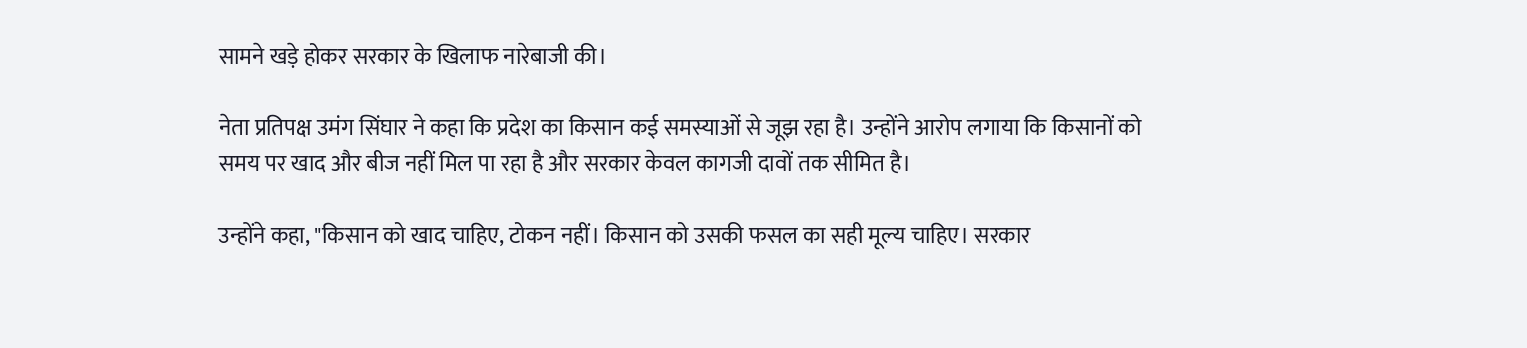सामने खड़े होकर सरकार के खिलाफ नारेबाजी की।

नेता प्रतिपक्ष उमंग सिंघार ने कहा कि प्रदेश का किसान कई समस्याओं से जूझ रहा है। उन्होंने आरोप लगाया कि किसानों को समय पर खाद और बीज नहीं मिल पा रहा है और सरकार केवल कागजी दावों तक सीमित है।

उन्होंने कहा, "किसान को खाद चाहिए, टोकन नहीं। किसान को उसकी फसल का सही मूल्य चाहिए। सरकार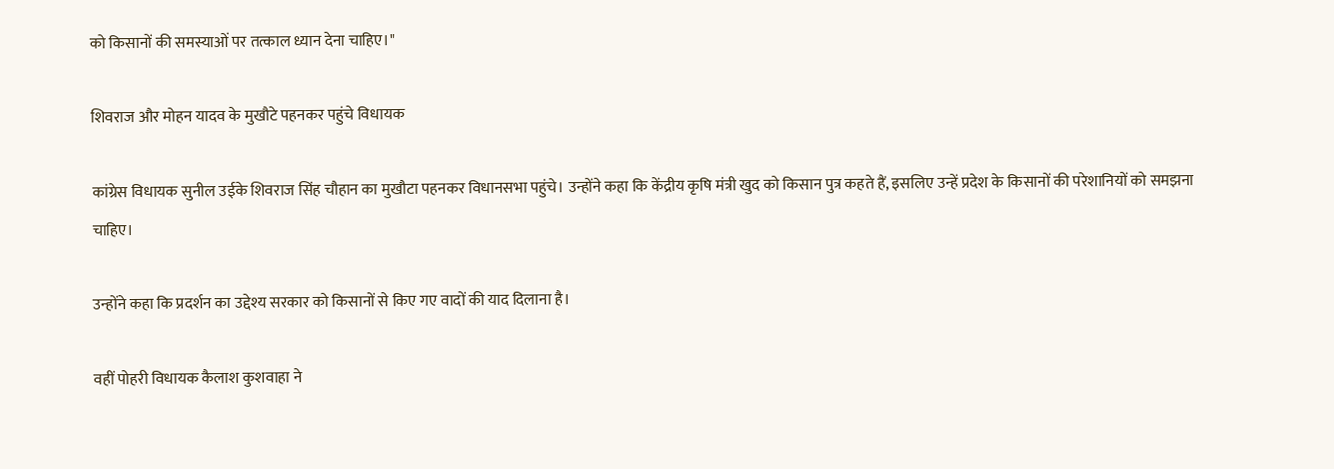को किसानों की समस्याओं पर तत्काल ध्यान देना चाहिए।"

शिवराज और मोहन यादव के मुखौटे पहनकर पहुंचे विधायक

कांग्रेस विधायक सुनील उईके शिवराज सिंह चौहान का मुखौटा पहनकर विधानसभा पहुंचे। उन्होंने कहा कि केंद्रीय कृषि मंत्री खुद को किसान पुत्र कहते हैं, इसलिए उन्हें प्रदेश के किसानों की परेशानियों को समझना चाहिए।

उन्होंने कहा कि प्रदर्शन का उद्देश्य सरकार को किसानों से किए गए वादों की याद दिलाना है।

वहीं पोहरी विधायक कैलाश कुशवाहा ने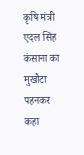कृषि मंत्री एदल सिंह कंसाना का मुखौटा पहनकर कहा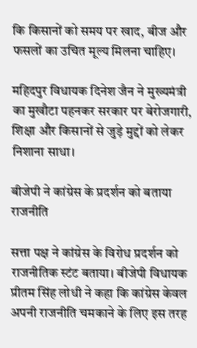कि किसानों को समय पर खाद, बीज और फसलों का उचित मूल्य मिलना चाहिए।

महिदपुर विधायक दिनेश जैन ने मुख्यमंत्री का मुखौटा पहनकर सरकार पर बेरोजगारी, शिक्षा और किसानों से जुड़े मुद्दों को लेकर निशाना साधा।

बीजेपी ने कांग्रेस के प्रदर्शन को बताया राजनीति

सत्ता पक्ष ने कांग्रेस के विरोध प्रदर्शन को राजनीतिक स्टंट बताया। बीजेपी विधायक प्रीतम सिंह लोधी ने कहा कि कांग्रेस केवल अपनी राजनीति चमकाने के लिए इस तरह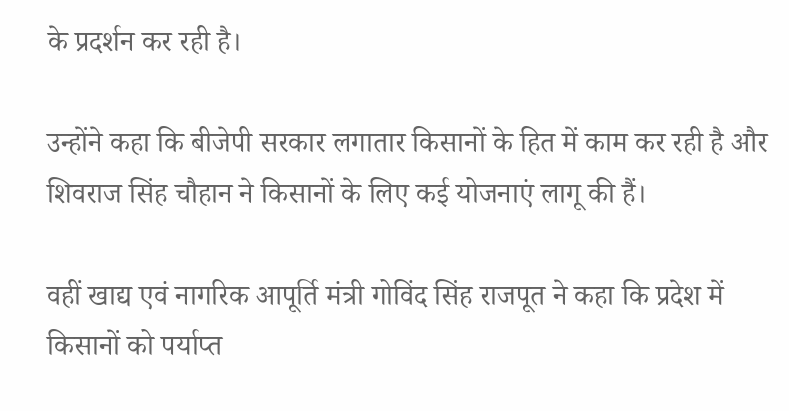के प्रदर्शन कर रही है।

उन्होंने कहा कि बीजेपी सरकार लगातार किसानों के हित में काम कर रही है और शिवराज सिंह चौहान ने किसानों के लिए कई योजनाएं लागू की हैं।

वहीं खाद्य एवं नागरिक आपूर्ति मंत्री गोविंद सिंह राजपूत ने कहा कि प्रदेश में किसानों को पर्याप्त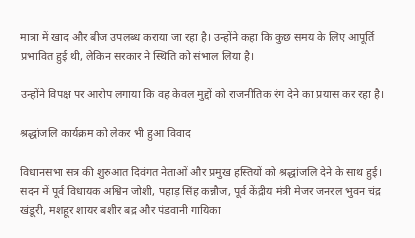मात्रा में खाद और बीज उपलब्ध कराया जा रहा है। उन्होंने कहा कि कुछ समय के लिए आपूर्ति प्रभावित हुई थी, लेकिन सरकार ने स्थिति को संभाल लिया है।

उन्होंने विपक्ष पर आरोप लगाया कि वह केवल मुद्दों को राजनीतिक रंग देने का प्रयास कर रहा है।

श्रद्धांजलि कार्यक्रम को लेकर भी हुआ विवाद

विधानसभा सत्र की शुरुआत दिवंगत नेताओं और प्रमुख हस्तियों को श्रद्धांजलि देने के साथ हुई। सदन में पूर्व विधायक अश्विन जोशी, पहाड़ सिंह कन्नौज, पूर्व केंद्रीय मंत्री मेजर जनरल भुवन चंद्र खंडूरी, मशहूर शायर बशीर बद्र और पंडवानी गायिका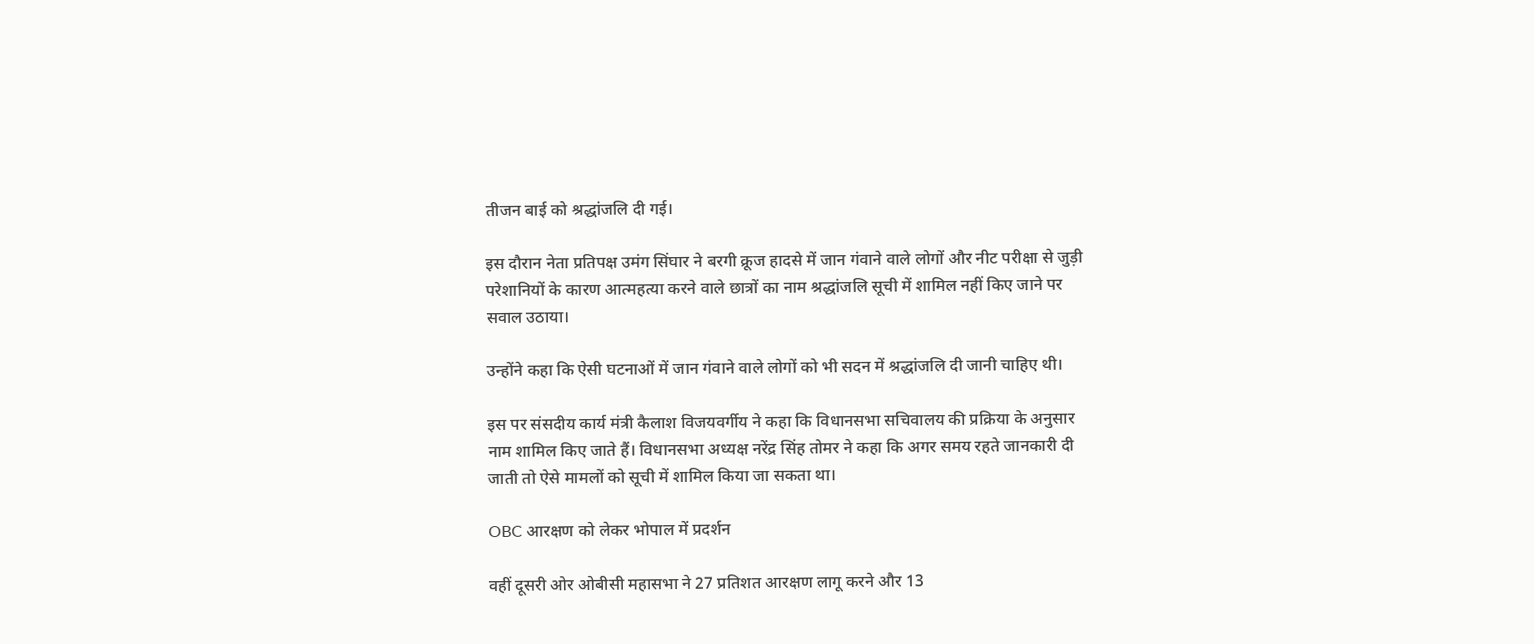तीजन बाई को श्रद्धांजलि दी गई।

इस दौरान नेता प्रतिपक्ष उमंग सिंघार ने बरगी क्रूज हादसे में जान गंवाने वाले लोगों और नीट परीक्षा से जुड़ी परेशानियों के कारण आत्महत्या करने वाले छात्रों का नाम श्रद्धांजलि सूची में शामिल नहीं किए जाने पर सवाल उठाया।

उन्होंने कहा कि ऐसी घटनाओं में जान गंवाने वाले लोगों को भी सदन में श्रद्धांजलि दी जानी चाहिए थी।

इस पर संसदीय कार्य मंत्री कैलाश विजयवर्गीय ने कहा कि विधानसभा सचिवालय की प्रक्रिया के अनुसार नाम शामिल किए जाते हैं। विधानसभा अध्यक्ष नरेंद्र सिंह तोमर ने कहा कि अगर समय रहते जानकारी दी जाती तो ऐसे मामलों को सूची में शामिल किया जा सकता था।

OBC आरक्षण को लेकर भोपाल में प्रदर्शन

वहीं दूसरी ओर ओबीसी महासभा ने 27 प्रतिशत आरक्षण लागू करने और 13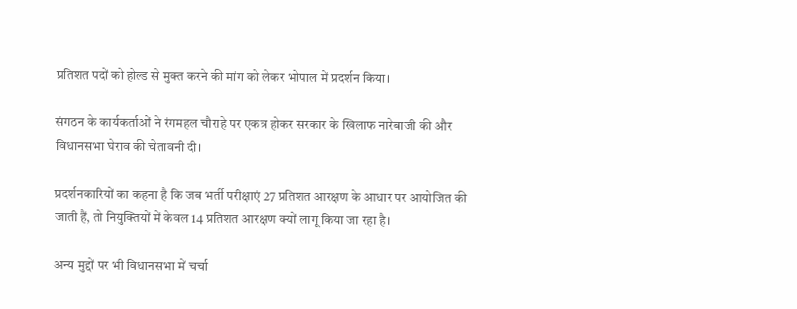प्रतिशत पदों को होल्ड से मुक्त करने की मांग को लेकर भोपाल में प्रदर्शन किया।

संगठन के कार्यकर्ताओं ने रंगमहल चौराहे पर एकत्र होकर सरकार के खिलाफ नारेबाजी की और विधानसभा घेराव की चेतावनी दी।

प्रदर्शनकारियों का कहना है कि जब भर्ती परीक्षाएं 27 प्रतिशत आरक्षण के आधार पर आयोजित की जाती हैं, तो नियुक्तियों में केवल 14 प्रतिशत आरक्षण क्यों लागू किया जा रहा है।

अन्य मुद्दों पर भी विधानसभा में चर्चा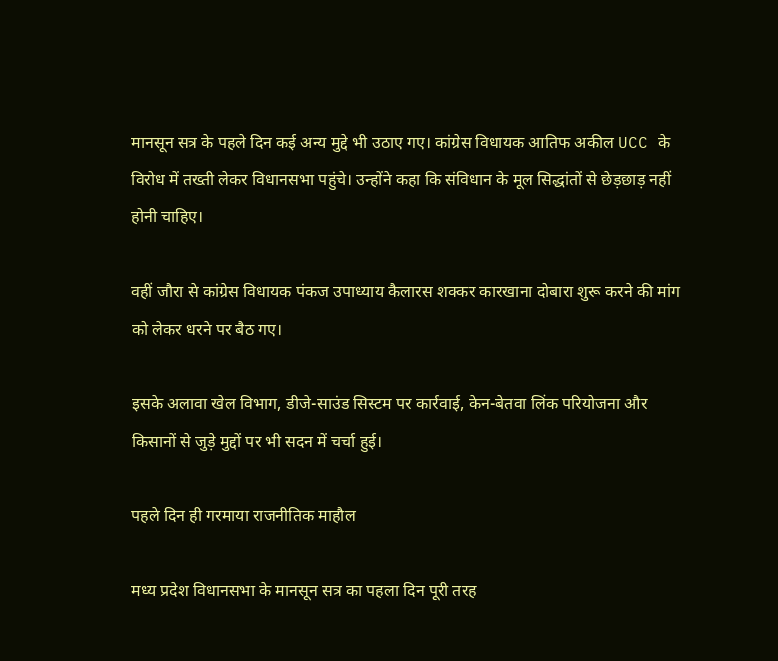मानसून सत्र के पहले दिन कई अन्य मुद्दे भी उठाए गए। कांग्रेस विधायक आतिफ अकील UCC के विरोध में तख्ती लेकर विधानसभा पहुंचे। उन्होंने कहा कि संविधान के मूल सिद्धांतों से छेड़छाड़ नहीं होनी चाहिए।

वहीं जौरा से कांग्रेस विधायक पंकज उपाध्याय कैलारस शक्कर कारखाना दोबारा शुरू करने की मांग को लेकर धरने पर बैठ गए।

इसके अलावा खेल विभाग, डीजे-साउंड सिस्टम पर कार्रवाई, केन-बेतवा लिंक परियोजना और किसानों से जुड़े मुद्दों पर भी सदन में चर्चा हुई।

पहले दिन ही गरमाया राजनीतिक माहौल

मध्य प्रदेश विधानसभा के मानसून सत्र का पहला दिन पूरी तरह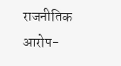राजनीतिक आरोप-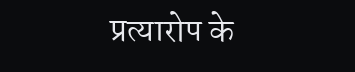प्रत्यारोप के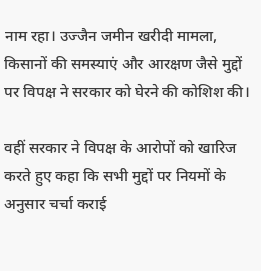नाम रहा। उज्जैन जमीन खरीदी मामला, किसानों की समस्याएं और आरक्षण जैसे मुद्दों पर विपक्ष ने सरकार को घेरने की कोशिश की।

वहीं सरकार ने विपक्ष के आरोपों को खारिज करते हुए कहा कि सभी मुद्दों पर नियमों के अनुसार चर्चा कराई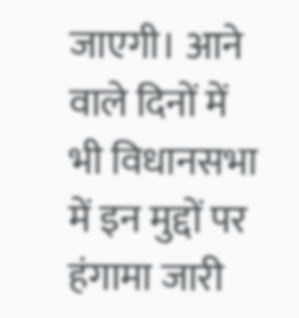जाएगी। आने वाले दिनों में भी विधानसभा में इन मुद्दों पर हंगामा जारी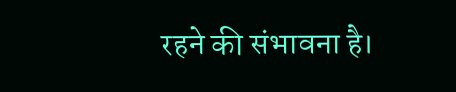रहने की संभावना है।